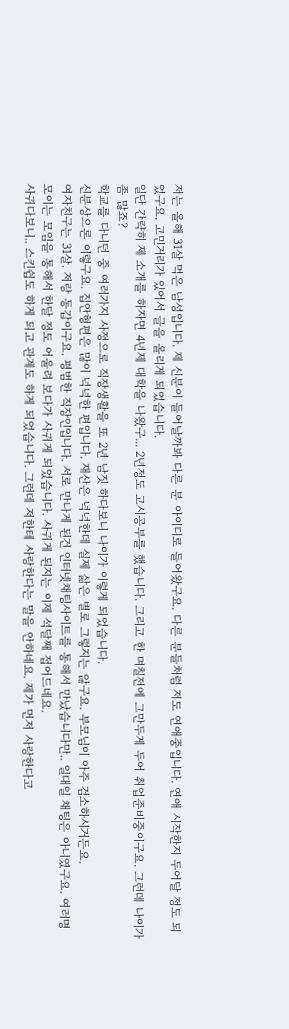저는 올해 31살 먹은 남성입니다. 제 신분이 들어날까봐 다른 분 아이디로 들어왔구요. 다른 분들처럼 저도 연애중입니다. 연애 시작한지 두어달 정도 되었구요. 고민거리가 있어서 글을 올리게 되었습니다.
일단 간략히 제 소개를 하자면 4년제 대학을 나왔구... 2년정도 고시공부를 했습니다. 그리고 한 며칠전에 그만두게 두어 취업준비중이구요. 그런데 나이가 좀 많죠?
학교를 다니던 중 여러가지 사정으로 직장생활을 또 2년 남짓 하다보니 나이가 이렇게 되었습니다.
신분상으론 이렇구요. 집안형편은 많이 넉넉한 편입니다. 재산은 넉넉한데 실제 삶은 별로 그렇지는 않구요. 부모님이 아주 검소하시거든요.
여자친구는 31살. 저랑 동갑이구요. 평범한 직장인입니다. 서로 만나게 된건 인터넷채팅사이트를 통해서 만났습니다만.. 일대일 채팅은 아니였구요. 여러명 모이는 모임을 통해서 한달 정도 어울려 보다가 사귀게 되었습니다. 사귀게 된지는 이제 석달째 접어드네요.
사귀다보니.. 스킨쉽도 하게 되고 관계도 하게 되었습니다. 그런데 저한테 사랑한다는 말을 안하네요. 제가 먼저 사랑한다고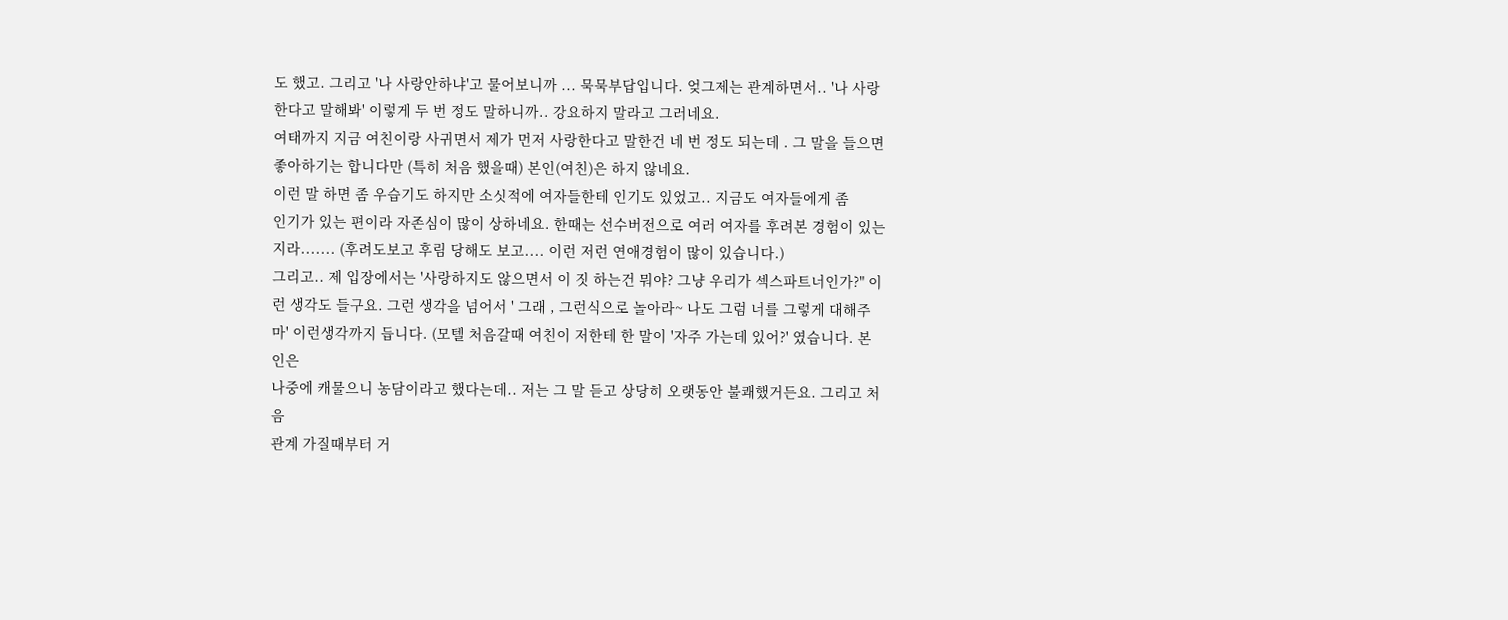도 했고. 그리고 '나 사랑안하냐'고 물어보니까 ... 묵묵부답입니다. 엊그제는 관계하면서.. '나 사랑한다고 말해봐' 이렇게 두 번 정도 말하니까.. 강요하지 말라고 그러네요.
여태까지 지금 여친이랑 사귀면서 제가 먼저 사랑한다고 말한건 네 번 정도 되는데 . 그 말을 들으면 좋아하기는 합니다만 (특히 처음 했을때) 본인(여친)은 하지 않네요.
이런 말 하면 좀 우습기도 하지만 소싯적에 여자들한테 인기도 있었고.. 지금도 여자들에게 좀
인기가 있는 편이라 자존심이 많이 상하네요. 한때는 선수버전으로 여러 여자를 후려본 경험이 있는지라....... (후려도보고 후림 당해도 보고.... 이런 저런 연애경험이 많이 있습니다.)
그리고.. 제 입장에서는 '사랑하지도 않으면서 이 짓 하는건 뭐야? 그냥 우리가 섹스파트너인가?" 이런 생각도 들구요. 그런 생각을 넘어서 ' 그래 , 그런식으로 놀아라~ 나도 그럼 너를 그렇게 대해주마' 이런생각까지 듭니다. (모텔 처음갈때 여친이 저한테 한 말이 '자주 가는데 있어?' 였습니다. 본인은
나중에 캐물으니 농담이라고 했다는데.. 저는 그 말 듣고 상당히 오랫동안 불쾌했거든요. 그리고 처음
관계 가질때부터 거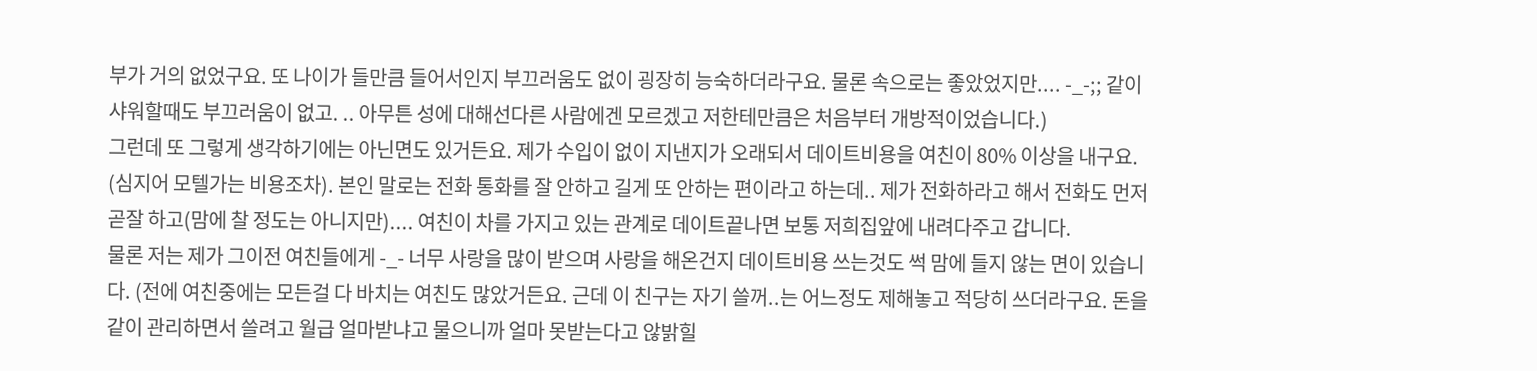부가 거의 없었구요. 또 나이가 들만큼 들어서인지 부끄러움도 없이 굉장히 능숙하더라구요. 물론 속으로는 좋았었지만.... -_-;; 같이 샤워할때도 부끄러움이 없고. .. 아무튼 성에 대해선다른 사람에겐 모르겠고 저한테만큼은 처음부터 개방적이었습니다.)
그런데 또 그렇게 생각하기에는 아닌면도 있거든요. 제가 수입이 없이 지낸지가 오래되서 데이트비용을 여친이 80% 이상을 내구요. (심지어 모텔가는 비용조차). 본인 말로는 전화 통화를 잘 안하고 길게 또 안하는 편이라고 하는데.. 제가 전화하라고 해서 전화도 먼저 곧잘 하고(맘에 찰 정도는 아니지만).... 여친이 차를 가지고 있는 관계로 데이트끝나면 보통 저희집앞에 내려다주고 갑니다.
물론 저는 제가 그이전 여친들에게 -_- 너무 사랑을 많이 받으며 사랑을 해온건지 데이트비용 쓰는것도 썩 맘에 들지 않는 면이 있습니다. (전에 여친중에는 모든걸 다 바치는 여친도 많았거든요. 근데 이 친구는 자기 쓸꺼..는 어느정도 제해놓고 적당히 쓰더라구요. 돈을 같이 관리하면서 쓸려고 월급 얼마받냐고 물으니까 얼마 못받는다고 않밝힐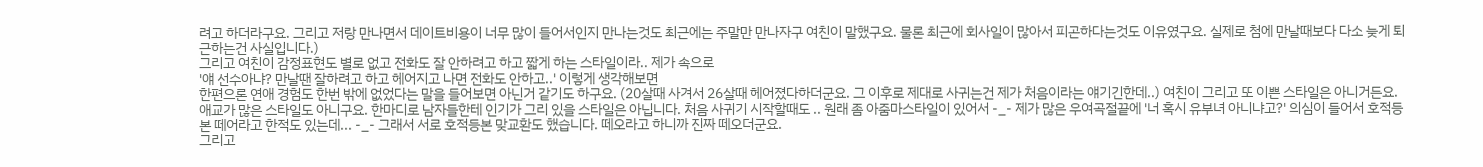려고 하더라구요. 그리고 저랑 만나면서 데이트비용이 너무 많이 들어서인지 만나는것도 최근에는 주말만 만나자구 여친이 말했구요. 물론 최근에 회사일이 많아서 피곤하다는것도 이유였구요. 실제로 첨에 만날때보다 다소 늦게 퇴근하는건 사실입니다.)
그리고 여친이 감정표현도 별로 없고 전화도 잘 안하려고 하고 짧게 하는 스타일이라.. 제가 속으로
'얘 선수아냐? 만날땐 잘하려고 하고 헤어지고 나면 전화도 안하고..' 이렇게 생각해보면
한편으론 연애 경험도 한번 밖에 없었다는 말을 들어보면 아닌거 같기도 하구요. (20살때 사겨서 26살때 헤어졌다하더군요. 그 이후로 제대로 사귀는건 제가 처음이라는 얘기긴한데..) 여친이 그리고 또 이쁜 스타일은 아니거든요. 애교가 많은 스타일도 아니구요. 한마디로 남자들한테 인기가 그리 있을 스타일은 아닙니다. 처음 사귀기 시작할때도 .. 원래 좀 아줌마스타일이 있어서 -_- 제가 많은 우여곡절끝에 '너 혹시 유부녀 아니냐고?' 의심이 들어서 호적등본 떼어라고 한적도 있는데... -_- 그래서 서로 호적등본 맞교환도 했습니다. 떼오라고 하니까 진짜 떼오더군요.
그리고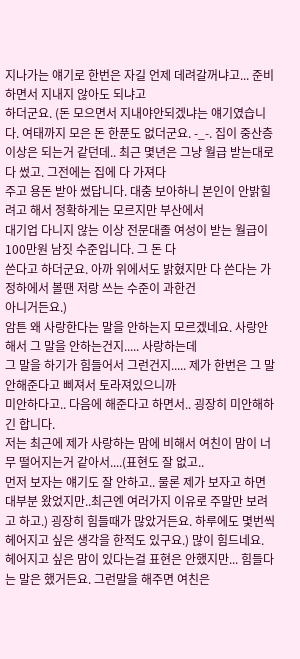지나가는 얘기로 한번은 자길 언제 데려갈꺼냐고... 준비하면서 지내지 않아도 되냐고
하더군요. (돈 모으면서 지내야안되겠냐는 얘기였습니다. 여태까지 모은 돈 한푼도 없더군요. -_-. 집이 중산층이상은 되는거 같던데.. 최근 몇년은 그냥 월급 받는대로 다 썼고. 그전에는 집에 다 가져다
주고 용돈 받아 썼답니다. 대충 보아하니 본인이 안밝힐려고 해서 정확하게는 모르지만 부산에서
대기업 다니지 않는 이상 전문대졸 여성이 받는 월급이 100만원 남짓 수준입니다. 그 돈 다
쓴다고 하더군요. 아까 위에서도 밝혔지만 다 쓴다는 가정하에서 볼땐 저랑 쓰는 수준이 과한건
아니거든요.)
암튼 왜 사랑한다는 말을 안하는지 모르겠네요. 사랑안해서 그 말을 안하는건지..... 사랑하는데
그 말을 하기가 힘들어서 그런건지..... 제가 한번은 그 말 안해준다고 삐져서 토라져있으니까
미안하다고.. 다음에 해준다고 하면서.. 굉장히 미안해하긴 합니다.
저는 최근에 제가 사랑하는 맘에 비해서 여친이 맘이 너무 떨어지는거 같아서....(표현도 잘 없고..
먼저 보자는 얘기도 잘 안하고.. 물론 제가 보자고 하면 대부분 왔었지만..최근엔 여러가지 이유로 주말만 보려고 하고.) 굉장히 힘들때가 많았거든요. 하루에도 몇번씩 헤어지고 싶은 생각을 한적도 있구요.) 많이 힘드네요.
헤어지고 싶은 맘이 있다는걸 표현은 안했지만... 힘들다는 말은 했거든요. 그런말을 해주면 여친은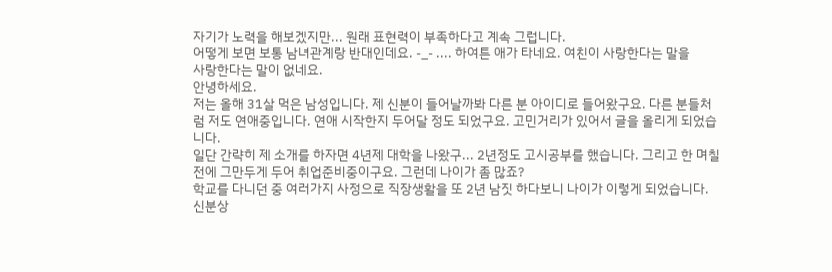자기가 노력을 해보겠지만... 원래 표현력이 부족하다고 계속 그럽니다.
어떻게 보면 보통 남녀관계랑 반대인데요. -_- .... 하여튼 애가 타네요. 여친이 사랑한다는 말을
사랑한다는 말이 없네요.
안녕하세요.
저는 올해 31살 먹은 남성입니다. 제 신분이 들어날까봐 다른 분 아이디로 들어왔구요. 다른 분들처럼 저도 연애중입니다. 연애 시작한지 두어달 정도 되었구요. 고민거리가 있어서 글을 올리게 되었습니다.
일단 간략히 제 소개를 하자면 4년제 대학을 나왔구... 2년정도 고시공부를 했습니다. 그리고 한 며칠전에 그만두게 두어 취업준비중이구요. 그런데 나이가 좀 많죠?
학교를 다니던 중 여러가지 사정으로 직장생활을 또 2년 남짓 하다보니 나이가 이렇게 되었습니다.
신분상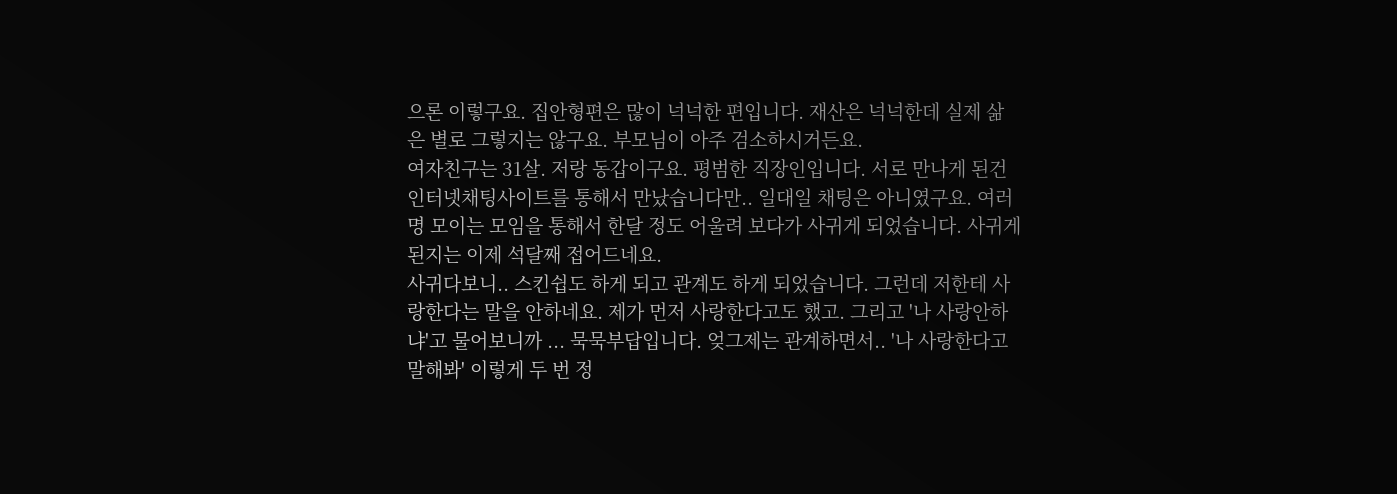으론 이렇구요. 집안형편은 많이 넉넉한 편입니다. 재산은 넉넉한데 실제 삶은 별로 그렇지는 않구요. 부모님이 아주 검소하시거든요.
여자친구는 31살. 저랑 동갑이구요. 평범한 직장인입니다. 서로 만나게 된건 인터넷채팅사이트를 통해서 만났습니다만.. 일대일 채팅은 아니였구요. 여러명 모이는 모임을 통해서 한달 정도 어울려 보다가 사귀게 되었습니다. 사귀게 된지는 이제 석달째 접어드네요.
사귀다보니.. 스킨쉽도 하게 되고 관계도 하게 되었습니다. 그런데 저한테 사랑한다는 말을 안하네요. 제가 먼저 사랑한다고도 했고. 그리고 '나 사랑안하냐'고 물어보니까 ... 묵묵부답입니다. 엊그제는 관계하면서.. '나 사랑한다고 말해봐' 이렇게 두 번 정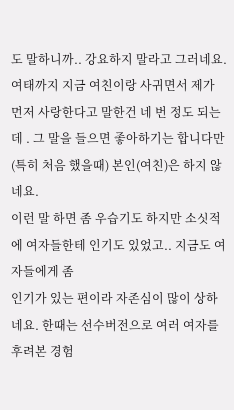도 말하니까.. 강요하지 말라고 그러네요.
여태까지 지금 여친이랑 사귀면서 제가 먼저 사랑한다고 말한건 네 번 정도 되는데 . 그 말을 들으면 좋아하기는 합니다만 (특히 처음 했을때) 본인(여친)은 하지 않네요.
이런 말 하면 좀 우습기도 하지만 소싯적에 여자들한테 인기도 있었고.. 지금도 여자들에게 좀
인기가 있는 편이라 자존심이 많이 상하네요. 한때는 선수버전으로 여러 여자를 후려본 경험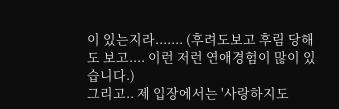이 있는지라....... (후려도보고 후림 당해도 보고.... 이런 저런 연애경험이 많이 있습니다.)
그리고.. 제 입장에서는 '사랑하지도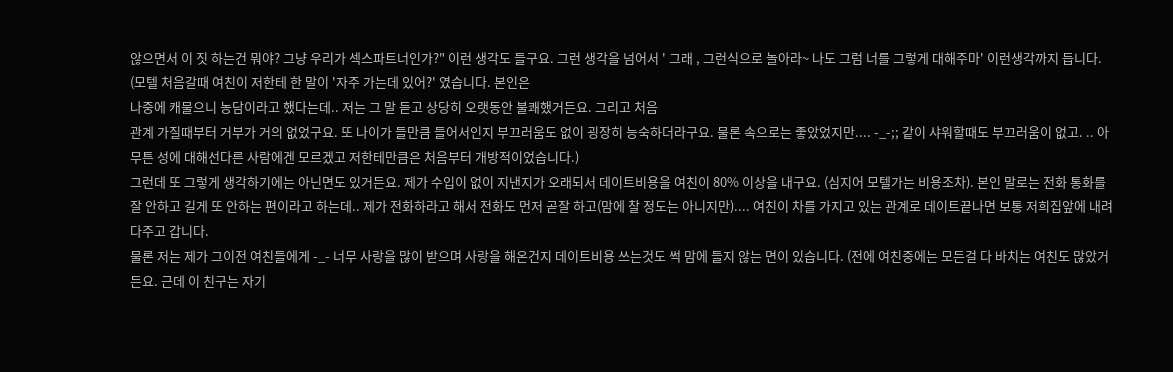않으면서 이 짓 하는건 뭐야? 그냥 우리가 섹스파트너인가?" 이런 생각도 들구요. 그런 생각을 넘어서 ' 그래 , 그런식으로 놀아라~ 나도 그럼 너를 그렇게 대해주마' 이런생각까지 듭니다. (모텔 처음갈때 여친이 저한테 한 말이 '자주 가는데 있어?' 였습니다. 본인은
나중에 캐물으니 농담이라고 했다는데.. 저는 그 말 듣고 상당히 오랫동안 불쾌했거든요. 그리고 처음
관계 가질때부터 거부가 거의 없었구요. 또 나이가 들만큼 들어서인지 부끄러움도 없이 굉장히 능숙하더라구요. 물론 속으로는 좋았었지만.... -_-;; 같이 샤워할때도 부끄러움이 없고. .. 아무튼 성에 대해선다른 사람에겐 모르겠고 저한테만큼은 처음부터 개방적이었습니다.)
그런데 또 그렇게 생각하기에는 아닌면도 있거든요. 제가 수입이 없이 지낸지가 오래되서 데이트비용을 여친이 80% 이상을 내구요. (심지어 모텔가는 비용조차). 본인 말로는 전화 통화를 잘 안하고 길게 또 안하는 편이라고 하는데.. 제가 전화하라고 해서 전화도 먼저 곧잘 하고(맘에 찰 정도는 아니지만).... 여친이 차를 가지고 있는 관계로 데이트끝나면 보통 저희집앞에 내려다주고 갑니다.
물론 저는 제가 그이전 여친들에게 -_- 너무 사랑을 많이 받으며 사랑을 해온건지 데이트비용 쓰는것도 썩 맘에 들지 않는 면이 있습니다. (전에 여친중에는 모든걸 다 바치는 여친도 많았거든요. 근데 이 친구는 자기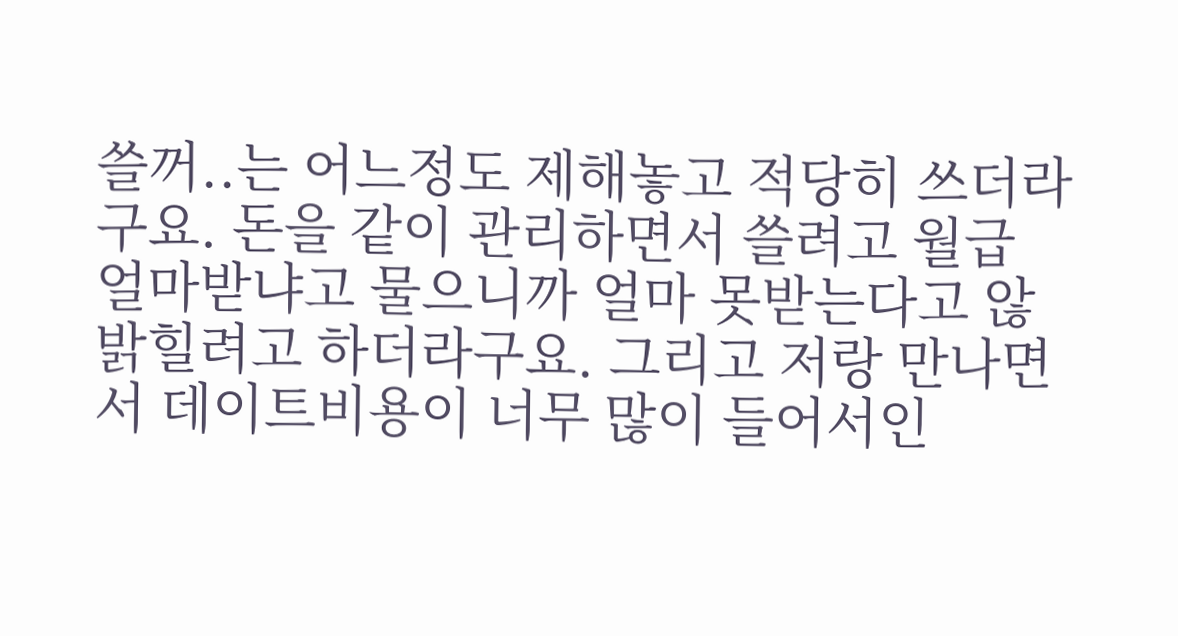쓸꺼..는 어느정도 제해놓고 적당히 쓰더라구요. 돈을 같이 관리하면서 쓸려고 월급 얼마받냐고 물으니까 얼마 못받는다고 않밝힐려고 하더라구요. 그리고 저랑 만나면서 데이트비용이 너무 많이 들어서인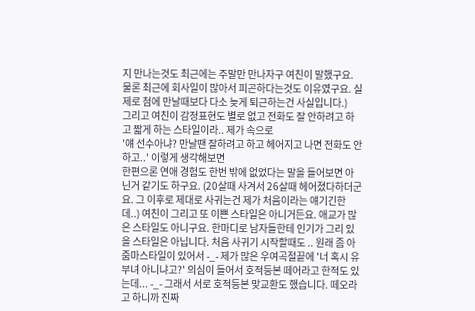지 만나는것도 최근에는 주말만 만나자구 여친이 말했구요. 물론 최근에 회사일이 많아서 피곤하다는것도 이유였구요. 실제로 첨에 만날때보다 다소 늦게 퇴근하는건 사실입니다.)
그리고 여친이 감정표현도 별로 없고 전화도 잘 안하려고 하고 짧게 하는 스타일이라.. 제가 속으로
'얘 선수아냐? 만날땐 잘하려고 하고 헤어지고 나면 전화도 안하고..' 이렇게 생각해보면
한편으론 연애 경험도 한번 밖에 없었다는 말을 들어보면 아닌거 같기도 하구요. (20살때 사겨서 26살때 헤어졌다하더군요. 그 이후로 제대로 사귀는건 제가 처음이라는 얘기긴한데..) 여친이 그리고 또 이쁜 스타일은 아니거든요. 애교가 많은 스타일도 아니구요. 한마디로 남자들한테 인기가 그리 있을 스타일은 아닙니다. 처음 사귀기 시작할때도 .. 원래 좀 아줌마스타일이 있어서 -_- 제가 많은 우여곡절끝에 '너 혹시 유부녀 아니냐고?' 의심이 들어서 호적등본 떼어라고 한적도 있는데... -_- 그래서 서로 호적등본 맞교환도 했습니다. 떼오라고 하니까 진짜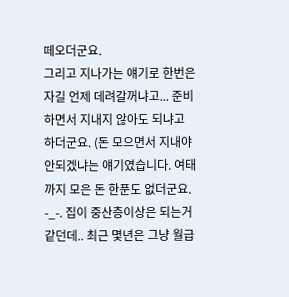떼오더군요.
그리고 지나가는 얘기로 한번은 자길 언제 데려갈꺼냐고... 준비하면서 지내지 않아도 되냐고
하더군요. (돈 모으면서 지내야안되겠냐는 얘기였습니다. 여태까지 모은 돈 한푼도 없더군요. -_-. 집이 중산층이상은 되는거 같던데.. 최근 몇년은 그냥 월급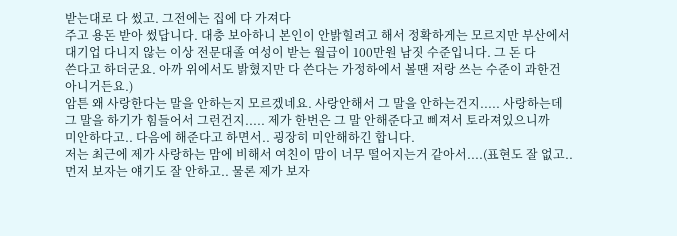받는대로 다 썼고. 그전에는 집에 다 가져다
주고 용돈 받아 썼답니다. 대충 보아하니 본인이 안밝힐려고 해서 정확하게는 모르지만 부산에서
대기업 다니지 않는 이상 전문대졸 여성이 받는 월급이 100만원 남짓 수준입니다. 그 돈 다
쓴다고 하더군요. 아까 위에서도 밝혔지만 다 쓴다는 가정하에서 볼땐 저랑 쓰는 수준이 과한건
아니거든요.)
암튼 왜 사랑한다는 말을 안하는지 모르겠네요. 사랑안해서 그 말을 안하는건지..... 사랑하는데
그 말을 하기가 힘들어서 그런건지..... 제가 한번은 그 말 안해준다고 삐져서 토라져있으니까
미안하다고.. 다음에 해준다고 하면서.. 굉장히 미안해하긴 합니다.
저는 최근에 제가 사랑하는 맘에 비해서 여친이 맘이 너무 떨어지는거 같아서....(표현도 잘 없고..
먼저 보자는 얘기도 잘 안하고.. 물론 제가 보자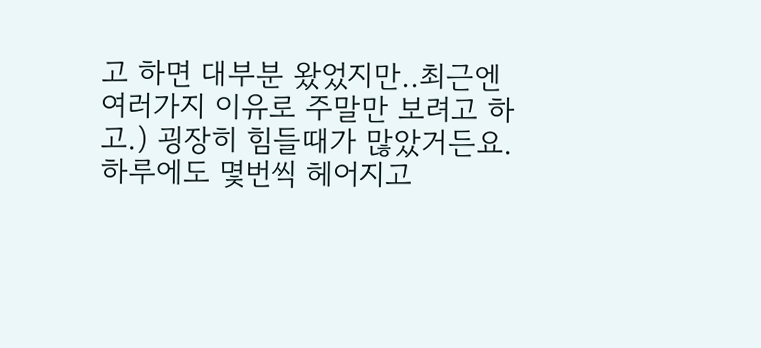고 하면 대부분 왔었지만..최근엔 여러가지 이유로 주말만 보려고 하고.) 굉장히 힘들때가 많았거든요. 하루에도 몇번씩 헤어지고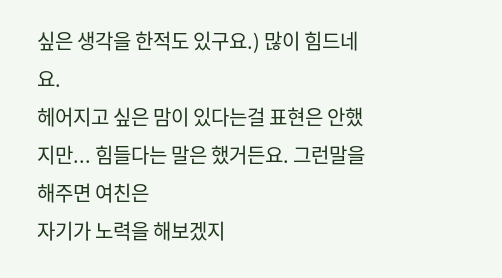싶은 생각을 한적도 있구요.) 많이 힘드네요.
헤어지고 싶은 맘이 있다는걸 표현은 안했지만... 힘들다는 말은 했거든요. 그런말을 해주면 여친은
자기가 노력을 해보겠지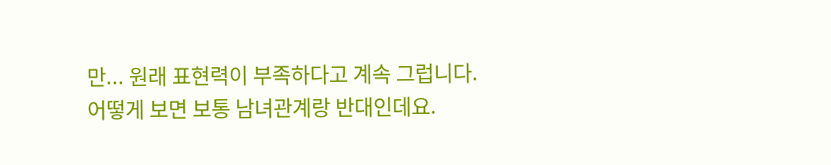만... 원래 표현력이 부족하다고 계속 그럽니다.
어떻게 보면 보통 남녀관계랑 반대인데요.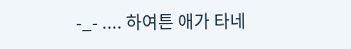-_- .... 하여튼 애가 타네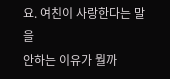요. 여친이 사랑한다는 말을
안하는 이유가 뭘까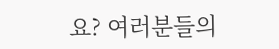요? 여러분들의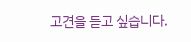고견을 듣고 싶습니다.